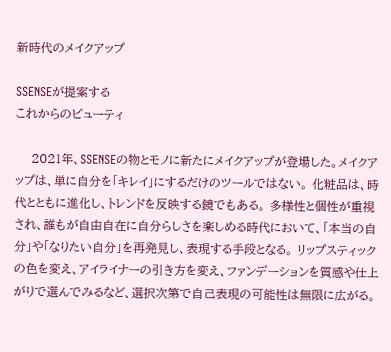新時代のメイクアップ

SSENSEが提案する
これからのビューティ

    2021年、SSENSEの物とモノに新たにメイクアップが登場した。メイクアップは、単に自分を「キレイ」にするだけのツールではない。 化粧品は、時代とともに進化し、トレンドを反映する鏡でもある。 多様性と個性が重視され、誰もが自由自在に自分らしさを楽しめる時代において、「本当の自分」や「なりたい自分」を再発見し、表現する手段となる。 リップスティックの色を変え、アイライナーの引き方を変え、ファンデーションを質感や仕上がりで選んでみるなど、選択次第で自己表現の可能性は無限に広がる。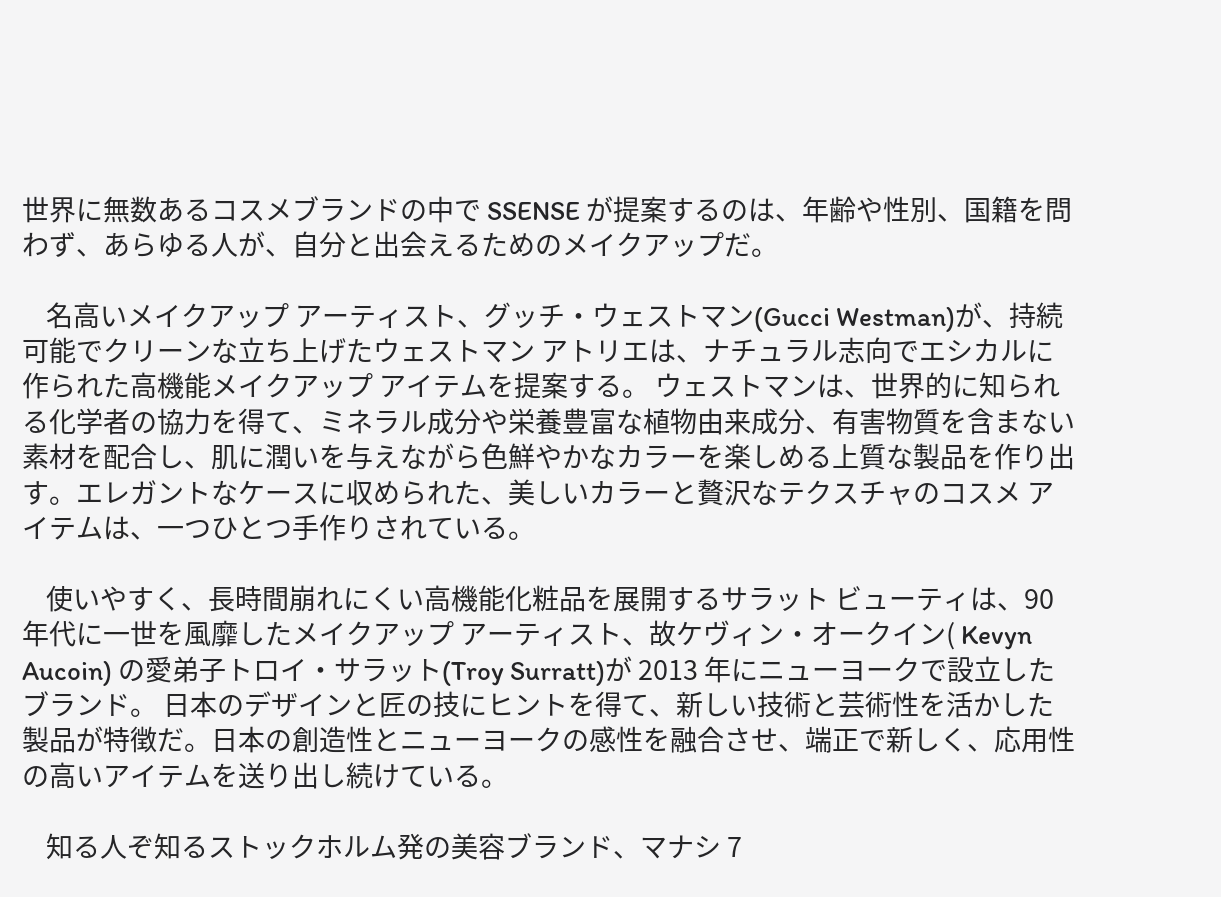世界に無数あるコスメブランドの中で SSENSE が提案するのは、年齢や性別、国籍を問わず、あらゆる人が、自分と出会えるためのメイクアップだ。

    名高いメイクアップ アーティスト、グッチ・ウェストマン(Gucci Westman)が、持続可能でクリーンな立ち上げたウェストマン アトリエは、ナチュラル志向でエシカルに作られた高機能メイクアップ アイテムを提案する。 ウェストマンは、世界的に知られる化学者の協力を得て、ミネラル成分や栄養豊富な植物由来成分、有害物質を含まない素材を配合し、肌に潤いを与えながら色鮮やかなカラーを楽しめる上質な製品を作り出す。エレガントなケースに収められた、美しいカラーと贅沢なテクスチャのコスメ アイテムは、一つひとつ手作りされている。

    使いやすく、長時間崩れにくい高機能化粧品を展開するサラット ビューティは、90 年代に一世を風靡したメイクアップ アーティスト、故ケヴィン・オークイン( Kevyn Aucoin) の愛弟子トロイ・サラット(Troy Surratt)が 2013 年にニューヨークで設立したブランド。 日本のデザインと匠の技にヒントを得て、新しい技術と芸術性を活かした製品が特徴だ。日本の創造性とニューヨークの感性を融合させ、端正で新しく、応用性の高いアイテムを送り出し続けている。

    知る人ぞ知るストックホルム発の美容ブランド、マナシ 7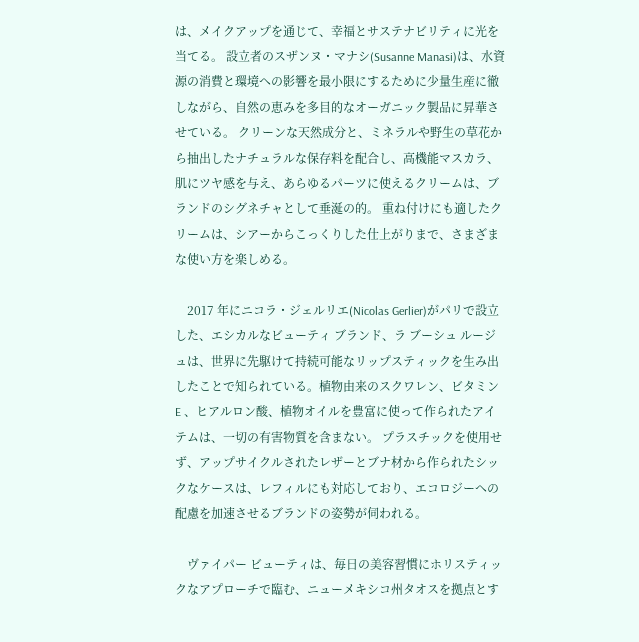は、メイクアップを通じて、幸福とサステナビリティに光を当てる。 設立者のスザンヌ・マナシ(Susanne Manasi)は、水資源の消費と環境への影響を最小限にするために少量生産に徹しながら、自然の恵みを多目的なオーガニック製品に昇華させている。 クリーンな天然成分と、ミネラルや野生の草花から抽出したナチュラルな保存料を配合し、高機能マスカラ、肌にツヤ感を与え、あらゆるパーツに使えるクリームは、ブランドのシグネチャとして垂涎の的。 重ね付けにも適したクリームは、シアーからこっくりした仕上がりまで、さまざまな使い方を楽しめる。

    2017 年にニコラ・ジェルリエ(Nicolas Gerlier)がパリで設立した、エシカルなビューティ ブランド、ラ ブーシュ ルージュは、世界に先駆けて持続可能なリップスティックを生み出したことで知られている。植物由来のスクワレン、ビタミン E 、ヒアルロン酸、植物オイルを豊富に使って作られたアイテムは、一切の有害物質を含まない。 プラスチックを使用せず、アップサイクルされたレザーとブナ材から作られたシックなケースは、レフィルにも対応しており、エコロジーへの配慮を加速させるブランドの姿勢が伺われる。

    ヴァイパー ビューティは、毎日の美容習慣にホリスティックなアプローチで臨む、ニューメキシコ州タオスを拠点とす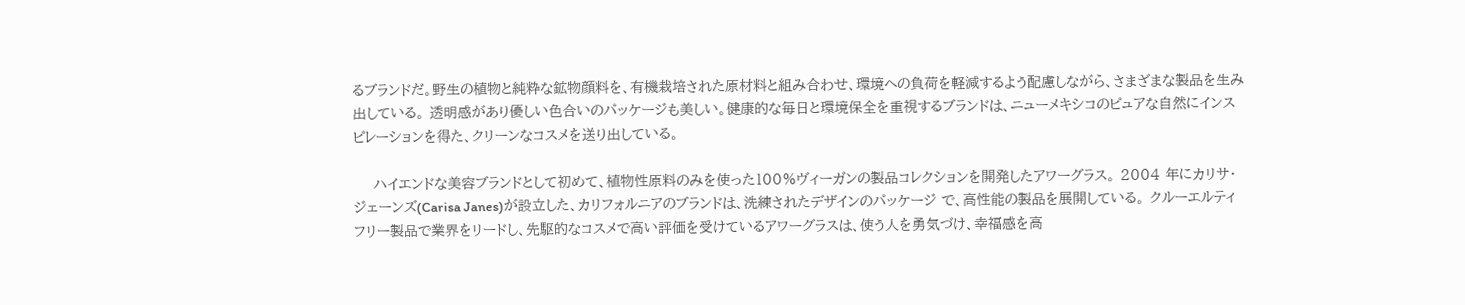るブランドだ。野生の植物と純粋な鉱物顔料を、有機栽培された原材料と組み合わせ、環境への負荷を軽減するよう配慮しながら、さまざまな製品を生み出している。 透明感があり優しい色合いのパッケージも美しい。健康的な毎日と環境保全を重視するブランドは、ニューメキシコのピュアな自然にインスピレーションを得た、クリーンなコスメを送り出している。

    ハイエンドな美容ブランドとして初めて、植物性原料のみを使った100%ヴィーガンの製品コレクションを開発したアワーグラス。 2004 年にカリサ・ジェーンズ(Carisa Janes)が設立した、カリフォルニアのブランドは、洗練されたデザインのパッケージ で、高性能の製品を展開している。 クルーエルティフリー製品で業界をリードし、先駆的なコスメで高い評価を受けているアワーグラスは、使う人を勇気づけ、幸福感を高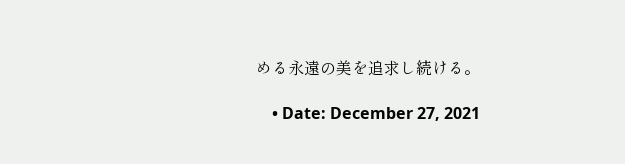める永遠の美を追求し続ける。

    • Date: December 27, 2021